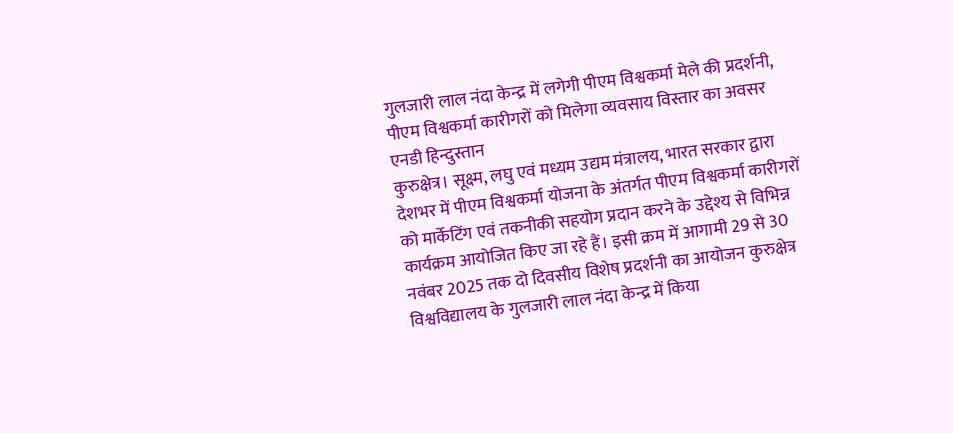गुलजारी लाल नंदा केन्द्र में लगेगी पीएम विश्वकर्मा मेले की प्रदर्शनी, पीएम विश्वकर्मा कारीगरों को मिलेगा व्यवसाय विस्तार का अवसर
एनडी हिन्दुस्तान
कुरुक्षेत्र। सूक्ष्म, लघु एवं मध्यम उद्यम मंत्रालय, भारत सरकार द्वारा देशभर में पीएम विश्वकर्मा योजना के अंतर्गत पीएम विश्वकर्मा कारीगरों को मार्केटिंग एवं तकनीकी सहयोग प्रदान करने के उद्देश्य से विभिन्न कार्यक्रम आयोजित किए जा रहे हैं। इसी क्रम में आगामी 29 से 30 नवंबर 2025 तक दो दिवसीय विशेष प्रदर्शनी का आयोजन कुरुक्षेत्र विश्वविद्यालय के गुलजारी लाल नंदा केन्द्र में किया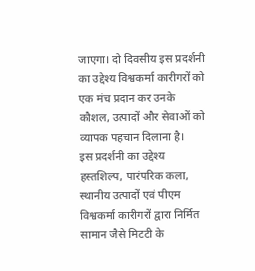जाएगा। दो दिवसीय इस प्रदर्शनी का उद्देश्य विश्वकर्मा कारीगरों को एक मंच प्रदान कर उनके कौशल, उत्पादों और सेवाओं को व्यापक पहचान दिलाना है।
इस प्रदर्शनी का उद्देश्य हस्तशिल्प, पारंपरिक कला, स्थानीय उत्पादों एवं पीएम विश्वकर्मा कारीगरों द्वारा निर्मित सामान जैसे मिटटी के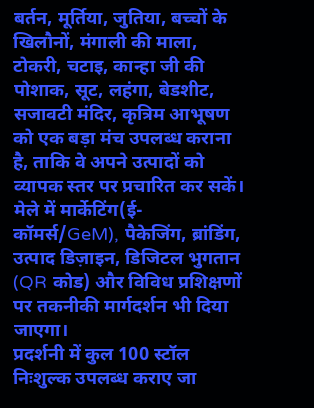बर्तन, मूर्तिया, जुतिया, बच्चों के खिलौनों, मंगाली की माला, टोकरी, चटाइ, कान्हा जी की पोशाक, सूट, लहंगा, बेडशीट, सजावटी मंदिर, कृत्रिम आभूषण को एक बड़ा मंच उपलब्ध कराना है, ताकि वे अपने उत्पादों को व्यापक स्तर पर प्रचारित कर सकें। मेले में मार्केटिंग(ई-कॉमर्स/GeM), पैकेजिंग, ब्रांडिंग, उत्पाद डिज़ाइन, डिजिटल भुगतान (QR कोड) और विविध प्रशिक्षणों पर तकनीकी मार्गदर्शन भी दिया जाएगा।
प्रदर्शनी में कुल 100 स्टॉल निःशुल्क उपलब्ध कराए जा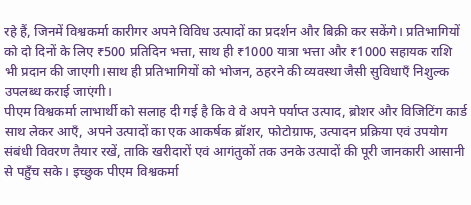रहे हैं, जिनमें विश्वकर्मा कारीगर अपने विविध उत्पादों का प्रदर्शन और बिक्री कर सकेंगे। प्रतिभागियों को दो दिनों के लिए ₹500 प्रतिदिन भत्ता, साथ ही ₹1000 यात्रा भत्ता और ₹1000 सहायक राशि भी प्रदान की जाएगी।साथ ही प्रतिभागियों को भोजन, ठहरने की व्यवस्था जैसी सुविधाएँ निशुल्क उपलब्ध कराई जाएंगी।
पीएम विश्वकर्मा लाभार्थी को सलाह दी गई है कि वे वे अपने पर्याप्त उत्पाद, ब्रोशर और विजिटिंग कार्ड साथ लेकर आएँ, अपने उत्पादों का एक आकर्षक ब्रॉशर, फोटोग्राफ, उत्पादन प्रक्रिया एवं उपयोग संबंधी विवरण तैयार रखें, ताकि खरीदारों एवं आगंतुकों तक उनके उत्पादों की पूरी जानकारी आसानी से पहुँच सके। इच्छुक पीएम विश्वकर्मा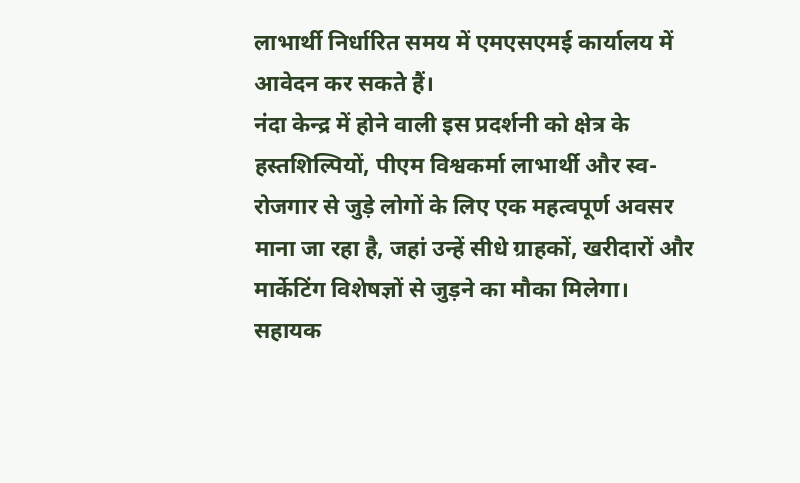लाभार्थी निर्धारित समय में एमएसएमई कार्यालय में आवेदन कर सकते हैं।
नंदा केन्द्र में होने वाली इस प्रदर्शनी को क्षेत्र के हस्तशिल्पियों, पीएम विश्वकर्मा लाभार्थी और स्व-रोजगार से जुड़े लोगों के लिए एक महत्वपूर्ण अवसर माना जा रहा है, जहां उन्हें सीधे ग्राहकों, खरीदारों और मार्केटिंग विशेषज्ञों से जुड़ने का मौका मिलेगा।
सहायक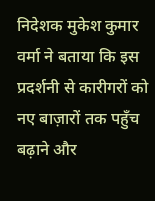निदेशक मुकेश कुमार वर्मा ने बताया कि इस प्रदर्शनी से कारीगरों को नए बाज़ारों तक पहुँच बढ़ाने और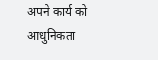अपने कार्य को आधुनिकता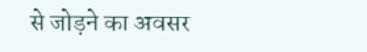से जोड़ने का अवसर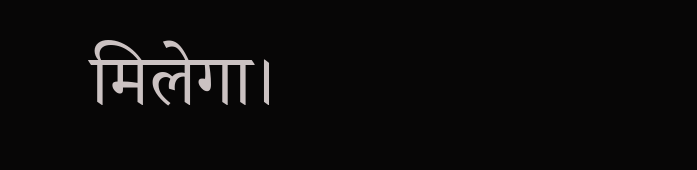मिलेगा।